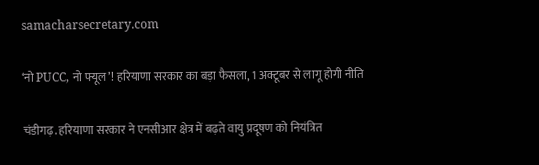samacharsecretary.com

‘नो PUCC, नो फ्यूल’! हरियाणा सरकार का बड़ा फैसला, 1 अक्टूबर से लागू होगी नीति

चंडीगढ़. हरियाणा सरकार ने एनसीआर क्षेत्र में बढ़ते वायु प्रदूषण को नियंत्रित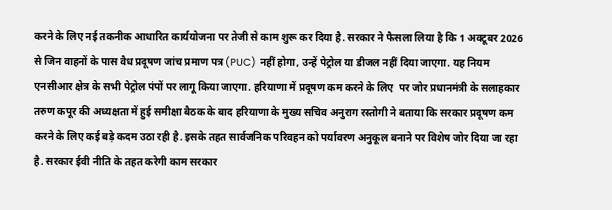करने के लिए नई तकनीक आधारित कार्ययोजना पर तेजी से काम शुरू कर दिया है. सरकार ने फैसला लिया है कि 1 अक्टूबर 2026 से जिन वाहनों के पास वैध प्रदूषण जांच प्रमाण पत्र (PUC) नहीं होगा, उन्हें पेट्रोल या डीजल नहीं दिया जाएगा. यह नियम एनसीआर क्षेत्र के सभी पेट्रोल पंपों पर लागू किया जाएगा. हरियाणा में प्रदूषण कम करने के लिए  पर जोर प्रधानमंत्री के सलाहकार तरुण कपूर की अध्यक्षता में हुई समीक्षा बैठक के बाद हरियाणा के मुख्य सचिव अनुराग रस्तोगी ने बताया कि सरकार प्रदूषण कम करने के लिए कई बड़े कदम उठा रही है. इसके तहत सार्वजनिक परिवहन को पर्यावरण अनुकूल बनाने पर विशेष जोर दिया जा रहा है. सरकार ईवी नीति के तहत करेगी काम सरकार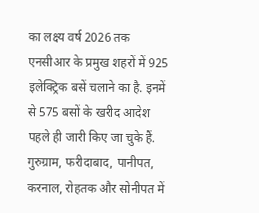का लक्ष्य वर्ष 2026 तक एनसीआर के प्रमुख शहरों में 925 इलेक्ट्रिक बसें चलाने का है. इनमें से 575 बसों के खरीद आदेश पहले ही जारी किए जा चुके हैं. गुरुग्राम, फरीदाबाद, पानीपत, करनाल, रोहतक और सोनीपत में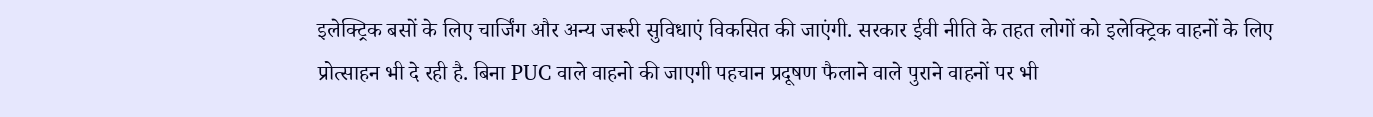इलेक्ट्रिक बसों के लिए चार्जिंग और अन्य जरूरी सुविधाएं विकसित की जाएंगी. सरकार ईवी नीति के तहत लोगों को इलेक्ट्रिक वाहनों के लिए प्रोत्साहन भी दे रही है. बिना PUC वाले वाहनो की जाएगी पहचान प्रदूषण फैलाने वाले पुराने वाहनों पर भी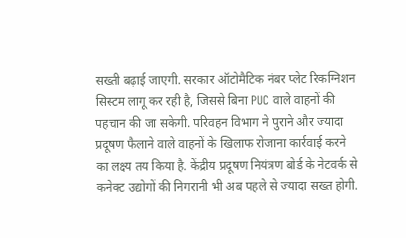सख्ती बढ़ाई जाएगी. सरकार ऑटोमैटिक नंबर प्लेट रिकग्निशन सिस्टम लागू कर रही है, जिससे बिना PUC वाले वाहनों की पहचान की जा सकेगी. परिवहन विभाग ने पुराने और ज्यादा प्रदूषण फैलाने वाले वाहनों के खिलाफ रोजाना कार्रवाई करने का लक्ष्य तय किया है. केंद्रीय प्रदूषण नियंत्रण बोर्ड के नेटवर्क से कनेक्ट उद्योगों की निगरानी भी अब पहले से ज्यादा सख्त होगी.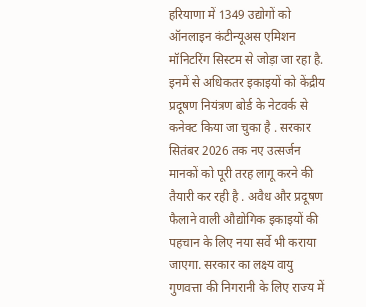हरियाणा में 1349 उद्योगों को ऑनलाइन कंटीन्यूअस एमिशन मॉनिटरिंग सिस्टम से जोड़ा जा रहा है. इनमें से अधिकतर इकाइयों को केंद्रीय प्रदूषण नियंत्रण बोर्ड के नेटवर्क से कनेक्ट किया जा चुका है . सरकार सितंबर 2026 तक नए उत्सर्जन मानकों को पूरी तरह लागू करने की तैयारी कर रही है . अवैध और प्रदूषण फैलाने वाली औद्योगिक इकाइयों की पहचान के लिए नया सर्वे भी कराया जाएगा. सरकार का लक्ष्य वायु गुणवत्ता की निगरानी के लिए राज्य में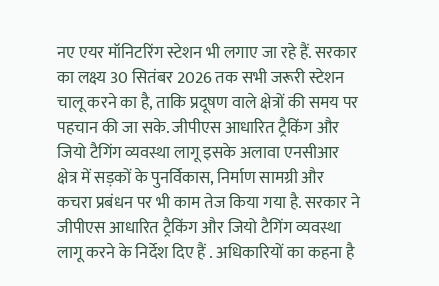नए एयर मॉनिटरिंग स्टेशन भी लगाए जा रहे हैं. सरकार का लक्ष्य 30 सितंबर 2026 तक सभी जरूरी स्टेशन चालू करने का है, ताकि प्रदूषण वाले क्षेत्रों की समय पर पहचान की जा सके. जीपीएस आधारित ट्रैकिंग और जियो टैगिंग व्यवस्था लागू इसके अलावा एनसीआर क्षेत्र में सड़कों के पुनर्विकास, निर्माण सामग्री और कचरा प्रबंधन पर भी काम तेज किया गया है. सरकार ने जीपीएस आधारित ट्रैकिंग और जियो टैगिंग व्यवस्था लागू करने के निर्देश दिए हैं . अधिकारियों का कहना है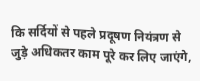कि सर्दियों से पहले प्रदूषण नियंत्रण से जुड़े अधिकतर काम पूरे कर लिए जाएंगे,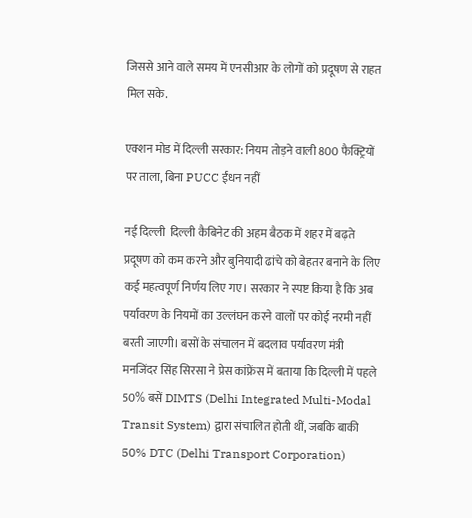जिससे आने वाले समय में एनसीआर के लोगों को प्रदूषण से राहत मिल सके.

एक्शन मोड में दिल्ली सरकार: नियम तोड़ने वाली 800 फैक्ट्रियों पर ताला, बिना PUCC ईंधन नहीं

नई दिल्ली  दिल्ली कैबिनेट की अहम बैठक में शहर में बढ़ते प्रदूषण को कम करने और बुनियादी ढांचे को बेहतर बनाने के लिए कई महत्वपूर्ण निर्णय लिए गए। सरकार ने स्पष्ट किया है कि अब पर्यावरण के नियमों का उल्लंघन करने वालों पर कोई नरमी नहीं बरती जाएगी। बसों के संचालन में बदलाव पर्यावरण मंत्री मनजिंदर सिंह सिरसा ने प्रेस कांफ्रेंस में बताया कि दिल्ली में पहले 50% बसें DIMTS (Delhi Integrated Multi-Modal Transit System) द्वारा संचालित होती थीं, जबकि बाकी 50% DTC (Delhi Transport Corporation)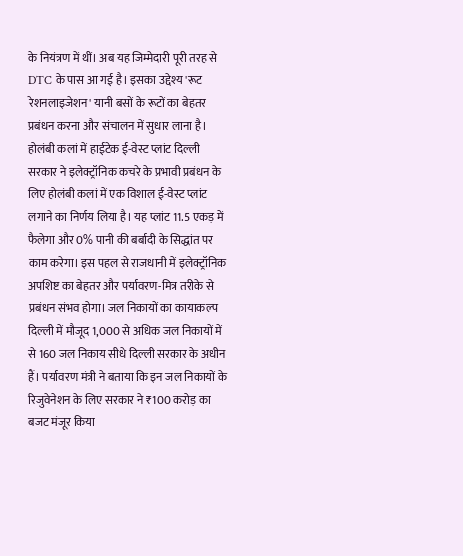के नियंत्रण में थीं। अब यह जिम्मेदारी पूरी तरह से DTC के पास आ गई है। इसका उद्देश्य 'रूट रेशनलाइजेशन' यानी बसों के रूटों का बेहतर प्रबंधन करना और संचालन में सुधार लाना है। होलंबी कलां में हाईटेक ई-वेस्ट प्लांट दिल्ली सरकार ने इलेक्ट्रॉनिक कचरे के प्रभावी प्रबंधन के लिए होलंबी कलां में एक विशाल ई-वेस्ट प्लांट लगाने का निर्णय लिया है। यह प्लांट 11.5 एकड़ में फैलेगा और 0% पानी की बर्बादी के सिद्धांत पर काम करेगा। इस पहल से राजधानी में इलेक्ट्रॉनिक अपशिष्ट का बेहतर और पर्यावरण-मित्र तरीके से प्रबंधन संभव होगा। जल निकायों का कायाकल्प दिल्ली में मौजूद 1,000 से अधिक जल निकायों में से 160 जल निकाय सीधे दिल्ली सरकार के अधीन हैं। पर्यावरण मंत्री ने बताया कि इन जल निकायों के रिजुवेनेशन के लिए सरकार ने ₹100 करोड़ का बजट मंजूर किया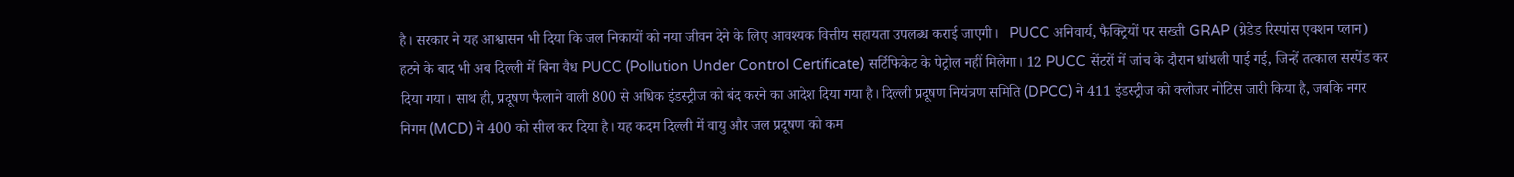है। सरकार ने यह आश्वासन भी दिया कि जल निकायों को नया जीवन देने के लिए आवश्यक वित्तीय सहायता उपलब्ध कराई जाएगी।   PUCC अनिवार्य, फैक्ट्रियों पर सख्ती GRAP (ग्रेडेड रिस्पांस एक्शन प्लान) हटने के बाद भी अब दिल्ली में बिना वैध PUCC (Pollution Under Control Certificate) सर्टिफिकेट के पेट्रोल नहीं मिलेगा। 12 PUCC सेंटरों में जांच के दौरान धांधली पाई गई, जिन्हें तत्काल सस्पेंड कर दिया गया। साथ ही, प्रदूषण फैलाने वाली 800 से अधिक इंडस्ट्रीज को बंद करने का आदेश दिया गया है। दिल्ली प्रदूषण नियंत्रण समिति (DPCC) ने 411 इंडस्ट्रीज को क्लोजर नोटिस जारी किया है, जबकि नगर निगम (MCD) ने 400 को सील कर दिया है। यह कदम दिल्ली में वायु और जल प्रदूषण को कम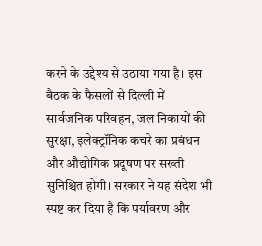करने के उद्देश्य से उठाया गया है। इस बैठक के फैसलों से दिल्ली में सार्वजनिक परिवहन, जल निकायों की सुरक्षा, इलेक्ट्रॉनिक कचरे का प्रबंधन और औद्योगिक प्रदूषण पर सख्ती सुनिश्चित होगी। सरकार ने यह संदेश भी स्पष्ट कर दिया है कि पर्यावरण और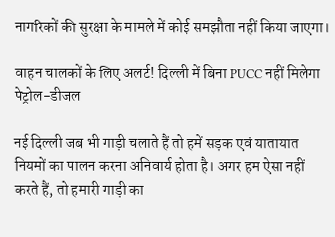नागरिकों की सुरक्षा के मामले में कोई समझौता नहीं किया जाएगा।

वाहन चालकों के लिए अलर्ट! दिल्ली में बिना PUCC नहीं मिलेगा पेट्रोल-डीजल

नई दिल्ली जब भी गाड़ी चलाते हैं तो हमें सड़क एवं यातायात नियमों का पालन करना अनिवार्य होता है। अगर हम ऐसा नहीं करते हैं, तो हमारी गाड़ी का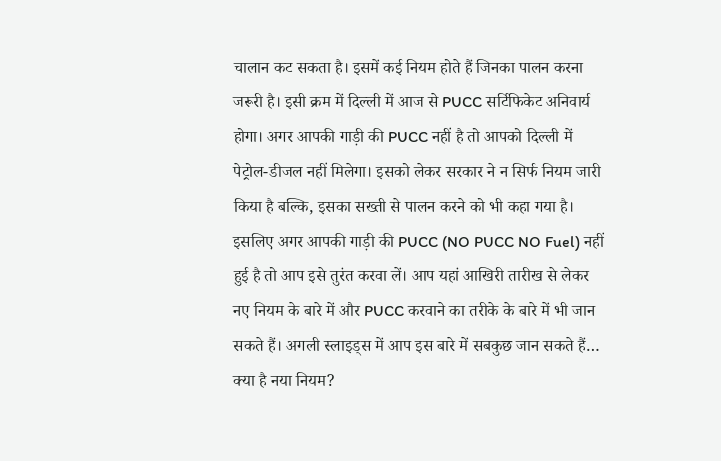चालान कट सकता है। इसमें कई नियम होते हैं जिनका पालन करना जरूरी है। इसी क्रम में दिल्ली में आज से PUCC सर्टिफिकेट अनिवार्य होगा। अगर आपकी गाड़ी की PUCC नहीं है तो आपको दिल्ली में पेट्रोल-डीजल नहीं मिलेगा। इसको लेकर सरकार ने न सिर्फ नियम जारी किया है बल्कि, इसका सख्ती से पालन करने को भी कहा गया है। इसलिए अगर आपकी गाड़ी की PUCC (NO PUCC NO Fuel) नहीं हुई है तो आप इसे तुरंत करवा लें। आप यहां आखिरी तारीख से लेकर नए नियम के बारे में और PUCC करवाने का तरीके के बारे में भी जान सकते हैं। अगली स्लाइड्स में आप इस बारे में सबकुछ जान सकते हैं… क्या है नया नियम?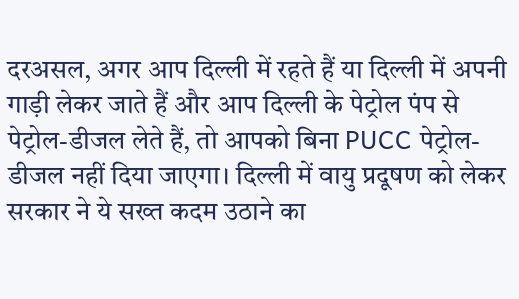दरअसल, अगर आप दिल्ली में रहते हैं या दिल्ली में अपनी गाड़ी लेकर जाते हैं और आप दिल्ली के पेट्रोल पंप से पेट्रोल-डीजल लेते हैं, तो आपको बिना PUCC पेट्रोल-डीजल नहीं दिया जाएगा। दिल्ली में वायु प्रदूषण को लेकर सरकार ने ये सख्त कदम उठाने का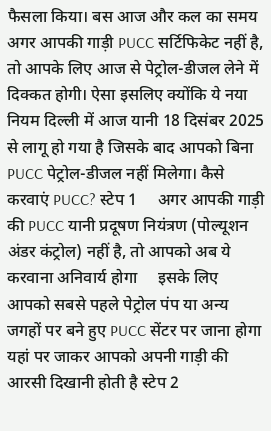फैसला किया। बस आज और कल का समय     अगर आपकी गाड़ी PUCC सर्टिफिकेट नहीं है, तो आपके लिए आज से पेट्रोल-डीजल लेने में दिक्कत होगी। ऐसा इसलिए क्योंकि ये नया नियम दिल्ली में आज यानी 18 दिसंबर 2025 से लागू हो गया है जिसके बाद आपको बिना PUCC पेट्रोल-डीजल नहीं मिलेगा। कैसे करवाएं PUCC? स्टेप 1     अगर आपकी गाड़ी की PUCC यानी प्रदूषण नियंत्रण (पोल्यूशन अंडर कंट्रोल) नहीं है, तो आपको अब ये करवाना अनिवार्य होगा     इसके लिए आपको सबसे पहले पेट्रोल पंप या अन्य जगहों पर बने हुए PUCC सेंटर पर जाना होगा     यहां पर जाकर आपको अपनी गाड़ी की आरसी दिखानी होती है स्टेप 2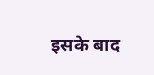इसके बाद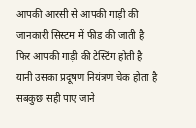आपकी आरसी से आपकी गाड़ी की जानकारी सिस्टम में फीड की जाती है     फिर आपकी गाड़ी की टेस्टिंग होती है यानी उसका प्रदूषण नियंत्रण चेक होता है     सबकुछ सही पाए जाने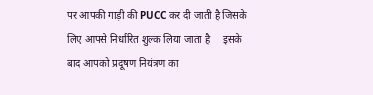पर आपकी गाड़ी की PUCC कर दी जाती है जिसके लिए आपसे निर्धारित शुल्क लिया जाता है     इसके बाद आपको प्रदूषण नियंत्रण का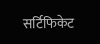सर्टिफिकेट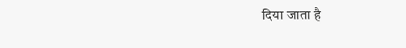दिया जाता है